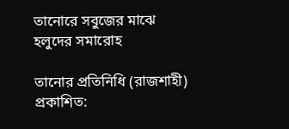তানোরে সবুজের মাঝে হলুদের সমারোহ

তানোর প্রতিনিধি (রাজশাহী)
প্রকাশিত: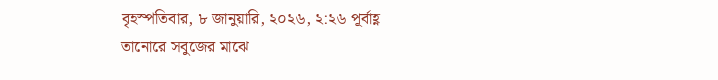বৃহস্পতিবার, ৮ জানুয়ারি, ২০২৬, ২:২৬ পূর্বাহ্ণ
তানোরে সবুজের মাঝে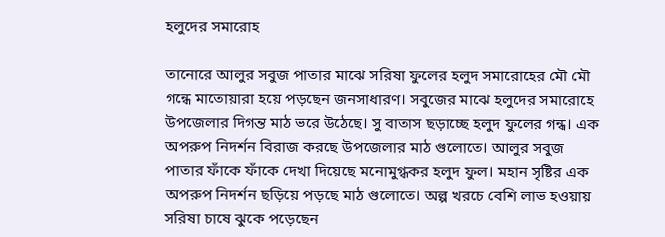হলুদের সমারোহ

তানোরে আলুর সবুজ পাতার মাঝে সরিষা ফুলের হলুদ সমারোহের মৌ মৌ গন্ধে মাতোয়ারা হয়ে পড়ছেন জনসাধারণ। সবুজের মাঝে হলুদের সমারোহে উপজেলার দিগন্ত মাঠ ভরে উঠেছে। সু বাতাস ছড়াচ্ছে হলুদ ফুলের গন্ধ। এক অপরুপ নিদর্শন বিরাজ করছে উপজেলার মাঠ গুলোতে। আলুর সবুজ পাতার ফাঁকে ফাঁকে দেখা দিয়েছে মনোমুগ্ধকর হলুদ ফুল। মহান সৃষ্টির এক অপরুপ নিদর্শন ছড়িয়ে পড়ছে মাঠ গুলোতে। অল্প খরচে বেশি লাভ হওয়ায় সরিষা চাষে ঝুকে পড়েছেন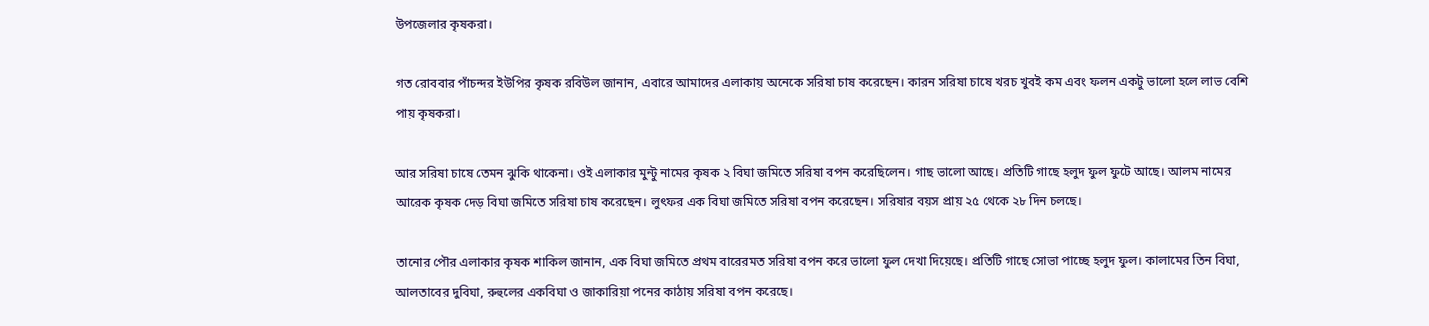উপজেলার কৃষকরা।

গত রোববার পাঁচন্দর ইউপির কৃষক রবিউল জানান, এবারে আমাদের এলাকায় অনেকে সরিষা চাষ করেছেন। কারন সরিষা চাষে খরচ খুবই কম এবং ফলন একটু ভালো হলে লাভ বেশি পায় কৃষকরা।

আর সরিষা চাষে তেমন ঝুকি থাকেনা। ওই এলাকার মুন্টু নামের কৃষক ২ বিঘা জমিতে সরিষা বপন করেছিলেন। গাছ ভালো আছে। প্রতিটি গাছে হলুদ ফুল ফুটে আছে। আলম নামের আরেক কৃষক দেড় বিঘা জমিতে সরিষা চাষ করেছেন। লুৎফর এক বিঘা জমিতে সরিষা বপন করেছেন। সরিষার বয়স প্রায় ২৫ থেকে ২৮ দিন চলছে।

তানোর পৌর এলাকার কৃষক শাকিল জানান, এক বিঘা জমিতে প্রথম বারেরমত সরিষা বপন করে ভালো ফুল দেখা দিয়েছে। প্রতিটি গাছে সোভা পাচ্ছে হলুদ ফুল। কালামের তিন বিঘা, আলতাবের দুবিঘা, রুহুলের একবিঘা ও জাকারিয়া পনের কাঠায় সরিষা বপন করেছে।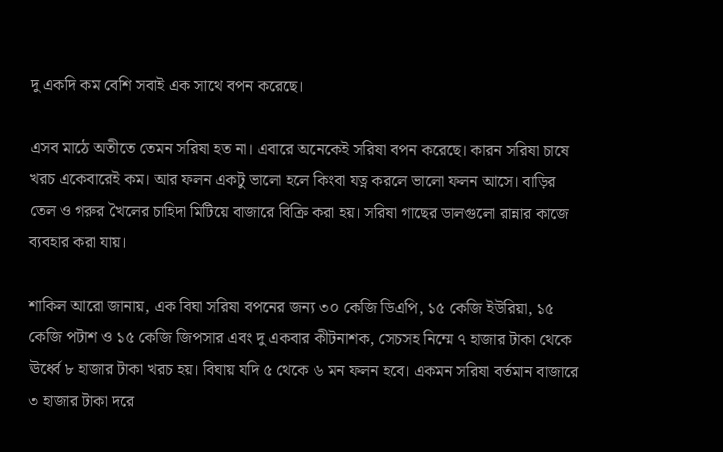দু একদি কম বেশি সবাই এক সাথে বপন করেছে।

এসব মাঠে অতীতে তেমন সরিষা হত না। এবারে অনেকেই সরিষা বপন করেছে। কারন সরিষা চাষে খরচ একেবারেই কম। আর ফলন একটু ভালো হলে কিংবা যত্ন করলে ভালো ফলন আসে। বাড়ির তেল ও গরুর খৈলের চাহিদা মিটিয়ে বাজারে বিক্রি করা হয়। সরিষা গাছের ডালগুলো রান্নার কাজে ব্যবহার করা যায়।

শাকিল আরো জানায়, এক বিঘা সরিষা বপনের জন্য ৩০ কেজি ডিএপি, ১৫ কেজি ইউরিয়া, ১৫ কেজি পটাশ ও ১৫ কেজি জিপসার এবং দু একবার কীটনাশক, সেচসহ নিম্মে ৭ হাজার টাকা থেকে ঊর্ধ্বে ৮ হাজার টাকা খরচ হয়। বিঘায় যদি ৫ থেকে ৬ মন ফলন হবে। একমন সরিষা বর্তমান বাজারে ৩ হাজার টাকা দরে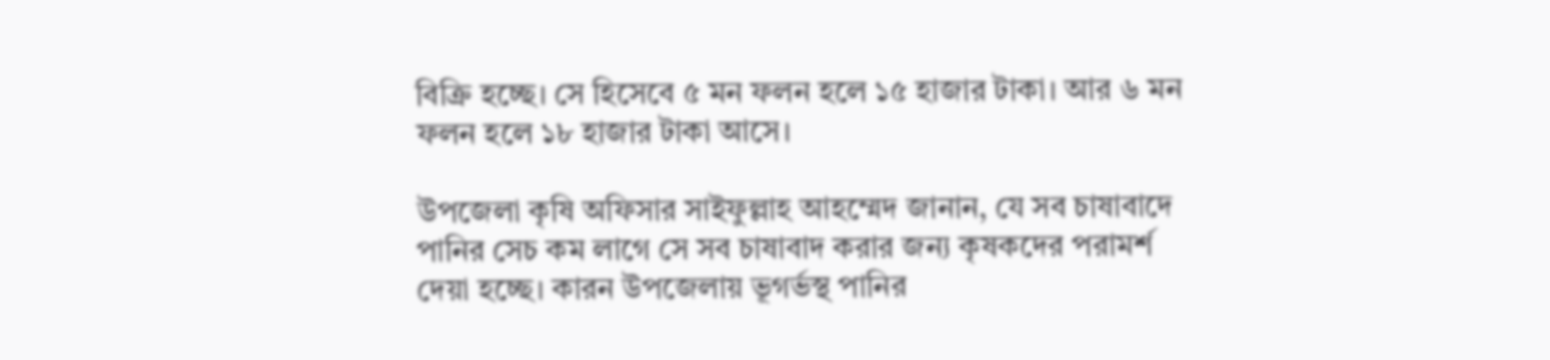বিক্রি হচ্ছে। সে হিসেবে ৫ মন ফলন হলে ১৫ হাজার টাকা। আর ৬ মন ফলন হলে ১৮ হাজার টাকা আসে।

উপজেলা কৃষি অফিসার সাইফুল্লাহ আহম্মেদ জানান, যে সব চাষাবাদে পানির সেচ কম লাগে সে সব চাষাবাদ করার জন্য কৃষকদের পরামর্শ দেয়া হচ্ছে। কারন উপজেলায় ভূগর্ভস্থ পানির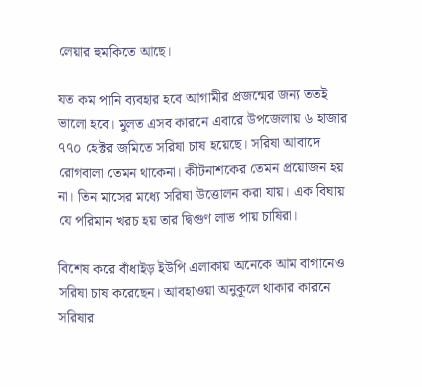লেয়ার হুমকিতে আছে।

যত কম পানি ব্যবহার হবে আগামীর প্রজন্মের জন্য ততই ভালো হবে। মুলত এসব কারনে এবারে উপজেলায় ৬ হাজার ৭৭০ হেক্টর জমিতে সরিষা চাষ হয়েছে। সরিষা আবাদে রোগবালা তেমন থাকেনা। কীটনাশকের তেমন প্রয়োজন হয় না। তিন মাসের মধ্যে সরিষা উত্তোলন করা যায়। এক বিঘায় যে পরিমান খরচ হয় তার দ্বিগুণ লাভ পায় চাষিরা।

বিশেষ করে বাঁধাইড় ইউপি এলাকায় অনেকে আম বাগানেও সরিষা চাষ করেছেন। আবহাওয়া অনুকূলে থাকার কারনে সরিষার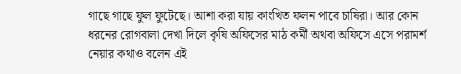গাছে গাছে ফুল ফুটেছে। আশা করা যায় কাংখিত ফলন পাবে চাষিরা। আর কোন ধরনের রোগবালা দেখা দিলে কৃষি অফিসের মাঠ কর্মী অথবা অফিসে এসে পরামর্শ নেয়ার কথাও বলেন এই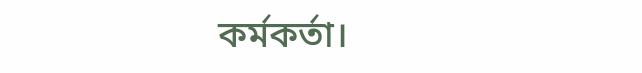কর্মকর্তা।